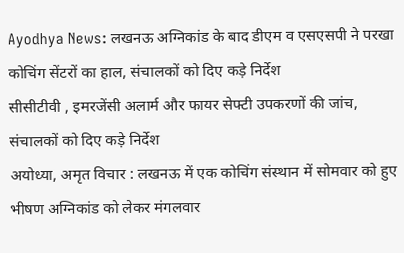Ayodhya News: लखनऊ अग्निकांड के बाद डीएम व एसएसपी ने परखा कोचिंग सेंटरों का हाल, संचालकों को दिए कड़े निर्देश
सीसीटीवी , इमरजेंसी अलार्म और फायर सेफ्टी उपकरणों की जांच, संचालकों को दिए कड़े निर्देश
अयोध्या, अमृत विचार : लखनऊ में एक कोचिंग संस्थान में सोमवार को हुए भीषण अग्निकांड को लेकर मंगलवार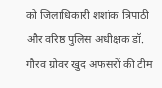को जिलाधिकारी शशांक त्रिपाठी और वरिष्ठ पुलिस अधीक्षक डॉ. गौरव ग्रोवर खुद अफसरों की टीम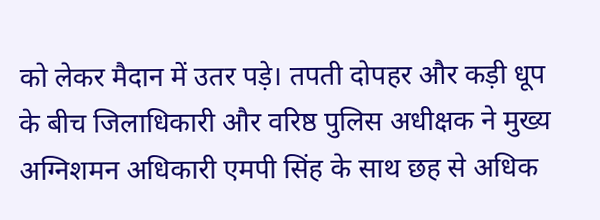को लेकर मैदान में उतर पड़े। तपती दोपहर और कड़ी धूप के बीच जिलाधिकारी और वरिष्ठ पुलिस अधीक्षक ने मुख्य अग्निशमन अधिकारी एमपी सिंह के साथ छह से अधिक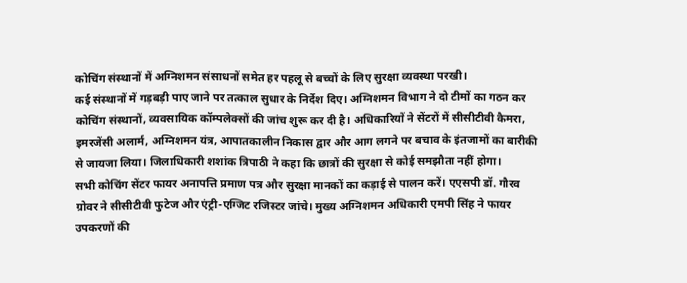कोचिंग संस्थानों में अग्निशमन संसाधनों समेत हर पहलू से बच्चों के लिए सुरक्षा व्यवस्था परखी।
कई संस्थानों में गड़बड़ी पाए जाने पर तत्काल सुधार के निर्देश दिए। अग्निशमन विभाग ने दो टीमों का गठन कर कोचिंग संस्थानों, व्यवसायिक कॉम्पलेक्सों की जांच शुरू कर दी है। अधिकारियों ने सेंटरों में सीसीटीवी कैमरा, इमरजेंसी अलार्म, अग्निशमन यंत्र, आपातकालीन निकास द्वार और आग लगने पर बचाव के इंतजामों का बारीकी से जायजा लिया। जिलाधिकारी शशांक त्रिपाठी ने कहा कि छात्रों की सुरक्षा से कोई समझौता नहीं होगा।
सभी कोचिंग सेंटर फायर अनापत्ति प्रमाण पत्र और सुरक्षा मानकों का कड़ाई से पालन करें। एएसपी डॉ. गौरव ग्रोवर ने सीसीटीवी फुटेज और एंट्री-एग्जिट रजिस्टर जांचे। मुख्य अग्निशमन अधिकारी एमपी सिंह ने फायर उपकरणों की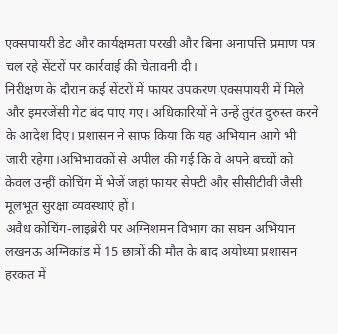एक्सपायरी डेट और कार्यक्षमता परखी और बिना अनापत्ति प्रमाण पत्र चल रहे सेंटरों पर कार्रवाई की चेतावनी दी।
निरीक्षण के दौरान कई सेंटरों में फायर उपकरण एक्सपायरी में मिले और इमरजेंसी गेट बंद पाए गए। अधिकारियों ने उन्हें तुरंत दुरुस्त करने के आदेश दिए। प्रशासन ने साफ किया कि यह अभियान आगे भी जारी रहेगा।अभिभावकों से अपील की गई कि वे अपने बच्चों को केवल उन्हीं कोचिंग में भेजें जहां फायर सेफ्टी और सीसीटीवी जैसी मूलभूत सुरक्षा व्यवस्थाएं हों।
अवैध कोचिंग-लाइब्रेरी पर अग्निशमन विभाग का सघन अभियान
लखनऊ अग्निकांड में 15 छात्रों की मौत के बाद अयोध्या प्रशासन हरकत में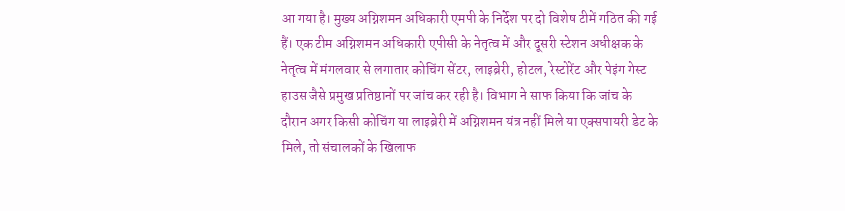आ गया है। मुख्य अग्निशमन अधिकारी एमपी के निर्देश पर दो विशेष टीमें गठित की गई हैं। एक टीम अग्निशमन अधिकारी एपीसी के नेतृत्व में और दूसरी स्टेशन अधीक्षक के नेतृत्व में मंगलवार से लगातार कोचिंग सेंटर, लाइब्रेरी, होटल, रेस्टोरेंट और पेइंग गेस्ट हाउस जैसे प्रमुख प्रतिष्ठानों पर जांच कर रही है। विभाग ने साफ किया कि जांच के दौरान अगर किसी कोचिंग या लाइब्रेरी में अग्निशमन यंत्र नहीं मिले या एक्सपायरी डेट के मिले, तो संचालकों के खिलाफ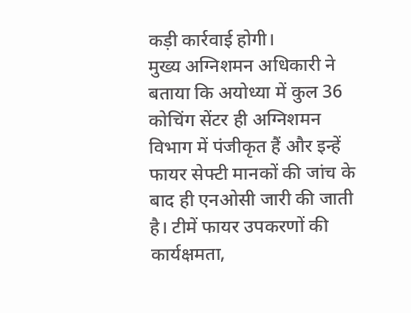कड़ी कार्रवाई होगी।
मुख्य अग्निशमन अधिकारी ने बताया कि अयोध्या में कुल 36 कोचिंग सेंटर ही अग्निशमन विभाग में पंजीकृत हैं और इन्हें फायर सेफ्टी मानकों की जांच के बाद ही एनओसी जारी की जाती है। टीमें फायर उपकरणों की कार्यक्षमता,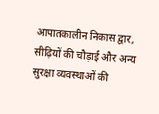आपातकालीन निकास द्वार, सीढ़ियों की चौड़ाई और अन्य सुरक्षा व्यवस्थाओं की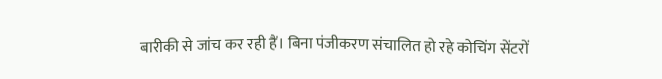बारीकी से जांच कर रही हैं। बिना पंजीकरण संचालित हो रहे कोचिंग सेंटरों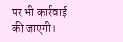पर भी कार्रवाई की जाएगी।